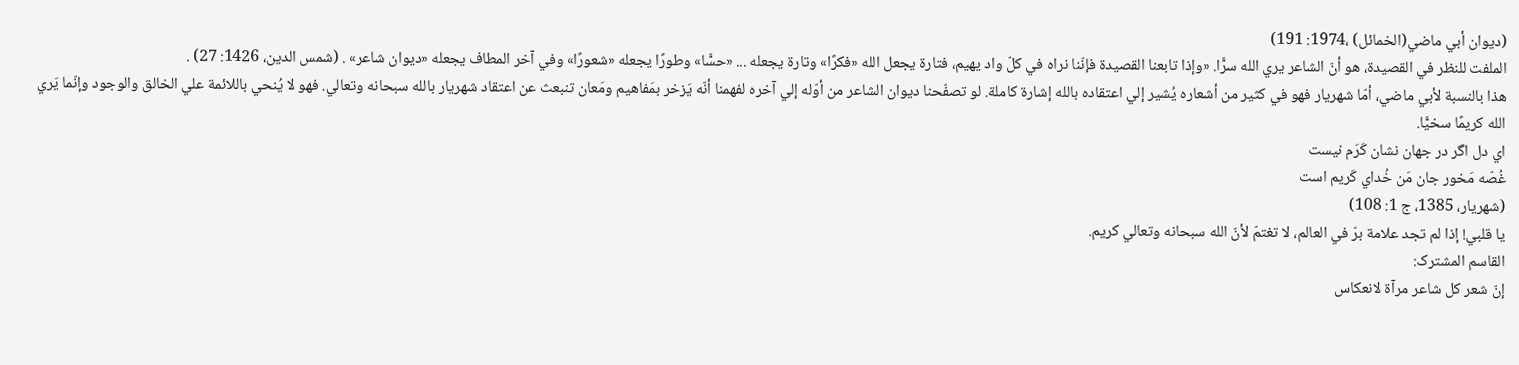(ديوان أبي ماضي(الخمائل) ،1974: 191)
الملفت للنظر في القصيدة، هو أنّ الشاعر يري الله سرًّا. «وإذا تابعنا القصيدة فإنّنا نراه في کلّ واد يهيم، فتارة يجعل الله «فکرًا» وتارة يجعله ... «حسًّا» وطورًا يجعله «شعورًا» وفي آخر المطاف يجعله «ديوان شاعر» . (شمس الدين، 1426: 27) .
هذا بالنسبة لأبي ماضي، أمّا شهريار فهو في کثير من أشعاره يُشير إلي اعتقاده بالله إشارة کاملة. لو تصفّحنا ديوان الشاعر من أوّله إلي آخره لفهمنا أنّه يَزخر بمَفاهيم ومَعان تنبعث عن اعتقاد شهريار بالله سبحانه وتعالي. فهو لا يُنحي باللائمة علي الخالق والوجود وإنّما يَري الله کريمًا سخيًّا.
اي دل اگر در جهان نشان کَرَم نيست
غُصّه مَخور جان مَن خُداي کَريم است
(شهريار، 1385، ج 1: 108)
يا قلبي! إذا لم تجد علامة برّ في العالم، لا تغتمّ لأنّ الله سبحانه وتعالي کريم.
القاسم المشترک:
إنّ شعر کل شاعر مرآة لانعکاس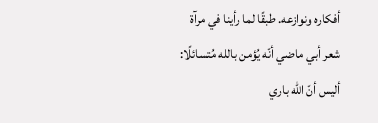أفکاره ونوازعه. طبقًا لما رأينا في مرآة شعر أبي ماضي أنّه يُؤمن بالله مُتسائلًا: أليس أنّ الله باري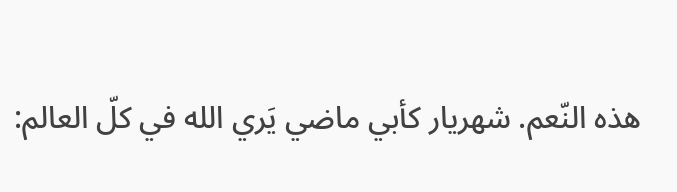هذه النّعم. شهريار کأبي ماضي يَري الله في کلّ العالم: